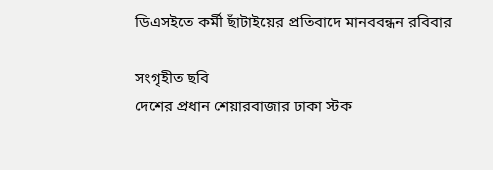ডিএসইতে কর্মী ছাঁটাইয়ের প্রতিবাদে মানববন্ধন রবিবার

সংগৃহীত ছবি
দেশের প্রধান শেয়ারবাজার ঢাকা স্টক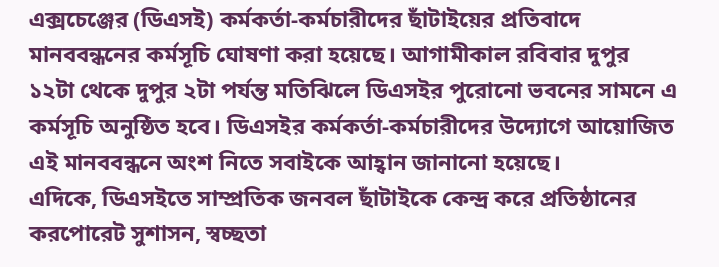এক্সচেঞ্জের (ডিএসই) কর্মকর্তা-কর্মচারীদের ছাঁটাইয়ের প্রতিবাদে মানববন্ধনের কর্মসূচি ঘোষণা করা হয়েছে। আগামীকাল রবিবার দুপুর ১২টা থেকে দুপুর ২টা পর্যন্ত মতিঝিলে ডিএসইর পুরোনো ভবনের সামনে এ কর্মসূচি অনুষ্ঠিত হবে। ডিএসইর কর্মকর্তা-কর্মচারীদের উদ্যোগে আয়োজিত এই মানববন্ধনে অংশ নিতে সবাইকে আহ্বান জানানো হয়েছে।
এদিকে, ডিএসইতে সাম্প্রতিক জনবল ছাঁটাইকে কেন্দ্র করে প্রতিষ্ঠানের করপোরেট সুশাসন, স্বচ্ছতা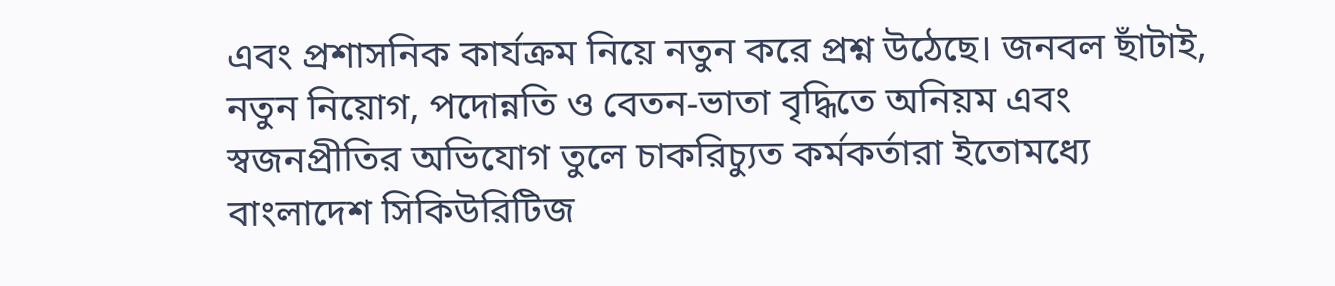এবং প্রশাসনিক কার্যক্রম নিয়ে নতুন করে প্রশ্ন উঠেছে। জনবল ছাঁটাই, নতুন নিয়োগ, পদোন্নতি ও বেতন-ভাতা বৃদ্ধিতে অনিয়ম এবং স্বজনপ্রীতির অভিযোগ তুলে চাকরিচ্যুত কর্মকর্তারা ইতোমধ্যে বাংলাদেশ সিকিউরিটিজ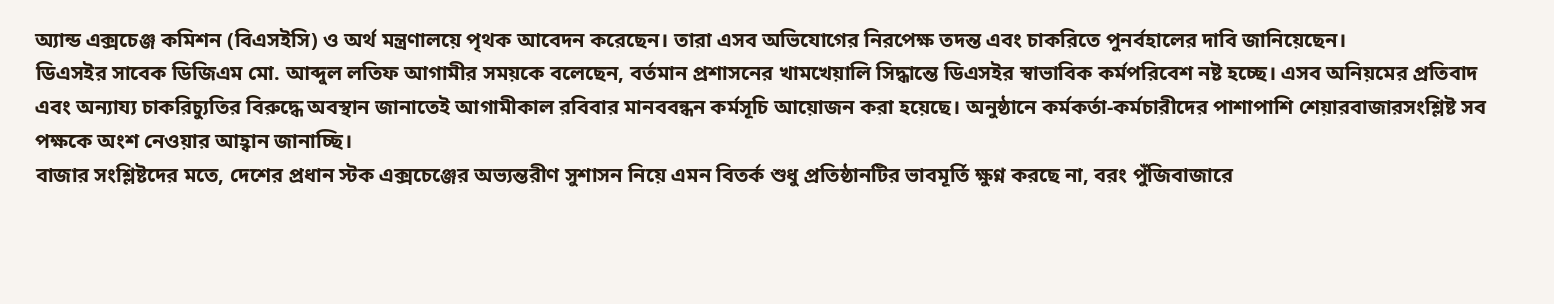অ্যান্ড এক্সচেঞ্জ কমিশন (বিএসইসি) ও অর্থ মন্ত্রণালয়ে পৃথক আবেদন করেছেন। তারা এসব অভিযোগের নিরপেক্ষ তদন্ত এবং চাকরিতে পুনর্বহালের দাবি জানিয়েছেন।
ডিএসইর সাবেক ডিজিএম মো. আব্দুল লতিফ আগামীর সময়কে বলেছেন, বর্তমান প্রশাসনের খামখেয়ালি সিদ্ধান্তে ডিএসইর স্বাভাবিক কর্মপরিবেশ নষ্ট হচ্ছে। এসব অনিয়মের প্রতিবাদ এবং অন্যায্য চাকরিচ্যুতির বিরুদ্ধে অবস্থান জানাতেই আগামীকাল রবিবার মানববন্ধন কর্মসূচি আয়োজন করা হয়েছে। অনুষ্ঠানে কর্মকর্তা-কর্মচারীদের পাশাপাশি শেয়ারবাজারসংশ্লিষ্ট সব পক্ষকে অংশ নেওয়ার আহ্বান জানাচ্ছি।
বাজার সংশ্লিষ্টদের মতে, দেশের প্রধান স্টক এক্সচেঞ্জের অভ্যন্তরীণ সুশাসন নিয়ে এমন বিতর্ক শুধু প্রতিষ্ঠানটির ভাবমূর্তি ক্ষুণ্ন করছে না, বরং পুঁজিবাজারে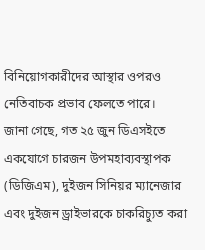বিনিয়োগকারীদের আস্থার ওপরও নেতিবাচক প্রভাব ফেলতে পারে।
জানা গেছে, গত ২৫ জুন ডিএসইতে একযোগে চারজন উপমহাব্যবস্থাপক (ডিজিএম), দুইজন সিনিয়র ম্যানেজার এবং দুইজন ড্রাইভারকে চাকরিচ্যুত করা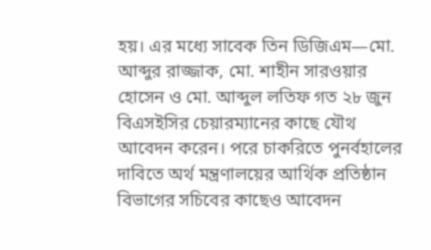হয়। এর মধ্যে সাবেক তিন ডিজিএম—মো. আব্দুর রাজ্জাক, মো. শাহীন সারওয়ার হোসেন ও মো. আব্দুল লতিফ গত ২৮ জুন বিএসইসির চেয়ারম্যানের কাছে যৌথ আবেদন করেন। পরে চাকরিতে পুনর্বহালের দাবিতে অর্থ মন্ত্রণালয়ের আর্থিক প্রতিষ্ঠান বিভাগের সচিবের কাছেও আবেদন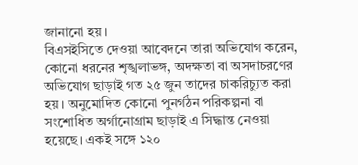জানানো হয়।
বিএসইসিতে দেওয়া আবেদনে তারা অভিযোগ করেন, কোনো ধরনের শৃঙ্খলাভঙ্গ, অদক্ষতা বা অসদাচরণের অভিযোগ ছাড়াই গত ২৫ জুন তাদের চাকরিচ্যুত করা হয়। অনুমোদিত কোনো পুনর্গঠন পরিকল্পনা বা সংশোধিত অর্গানোগ্রাম ছাড়াই এ সিদ্ধান্ত নেওয়া হয়েছে। একই সঙ্গে ১২০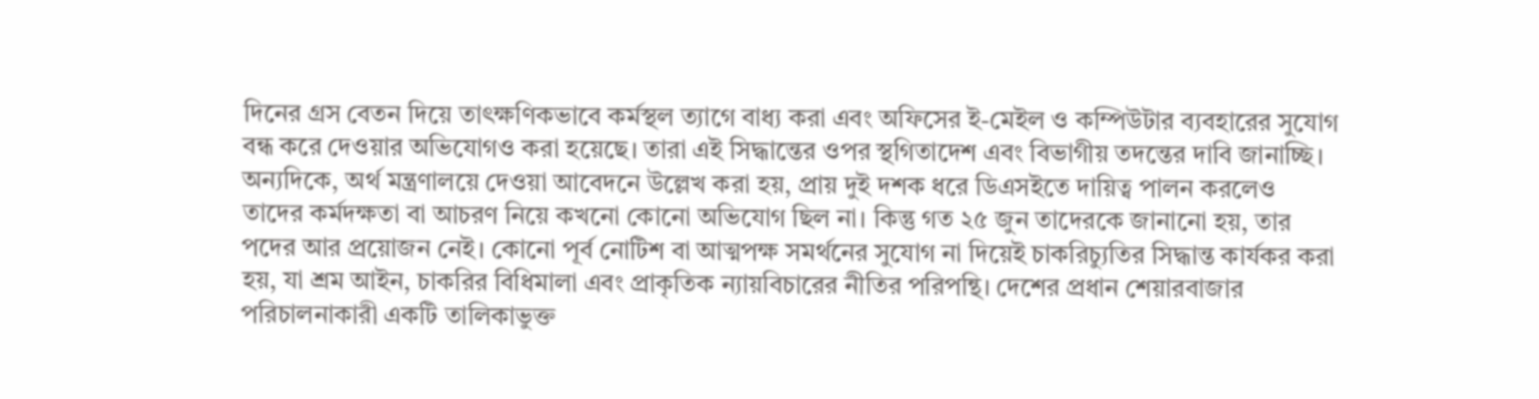দিনের গ্রস বেতন দিয়ে তাৎক্ষণিকভাবে কর্মস্থল ত্যাগে বাধ্য করা এবং অফিসের ই-মেইল ও কম্পিউটার ব্যবহারের সুযোগ বন্ধ করে দেওয়ার অভিযোগও করা হয়েছে। তারা এই সিদ্ধান্তের ওপর স্থগিতাদেশ এবং বিভাগীয় তদন্তের দাবি জানাচ্ছি।
অন্যদিকে, অর্থ মন্ত্রণালয়ে দেওয়া আবেদনে উল্লেখ করা হয়, প্রায় দুই দশক ধরে ডিএসইতে দায়িত্ব পালন করলেও তাদের কর্মদক্ষতা বা আচরণ নিয়ে কখনো কোনো অভিযোগ ছিল না। কিন্তু গত ২৫ জুন তাদেরকে জানানো হয়, তার পদের আর প্রয়োজন নেই। কোনো পূর্ব নোটিশ বা আত্মপক্ষ সমর্থনের সুযোগ না দিয়েই চাকরিচ্যুতির সিদ্ধান্ত কার্যকর করা হয়, যা শ্রম আইন, চাকরির বিধিমালা এবং প্রাকৃতিক ন্যায়বিচারের নীতির পরিপন্থি। দেশের প্রধান শেয়ারবাজার পরিচালনাকারী একটি তালিকাভুক্ত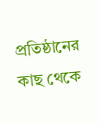প্রতিষ্ঠানের কাছ থেকে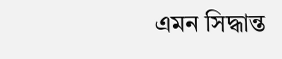এমন সিদ্ধান্ত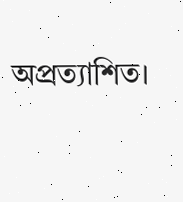অপ্রত্যাশিত।